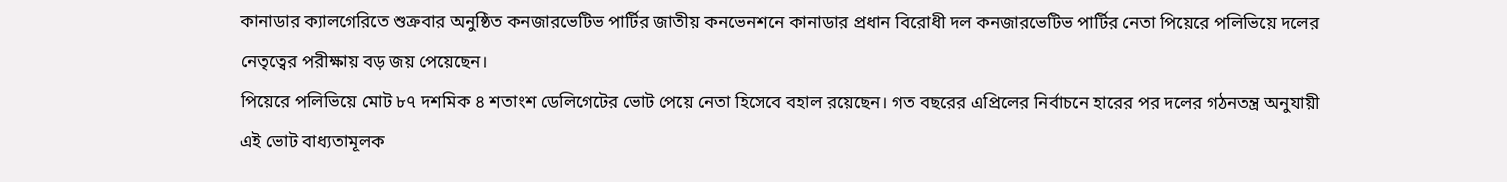কানাডার ক্যালগেরিতে শুক্রবার অনুষ্ঠিত কনজারভেটিভ পার্টির জাতীয় কনভেনশনে কানাডার প্রধান বিরোধী দল কনজারভেটিভ পার্টির নেতা পিয়েরে পলিভিয়ে দলের নেতৃত্বের পরীক্ষায় বড় জয় পেয়েছেন।
পিয়েরে পলিভিয়ে মোট ৮৭ দশমিক ৪ শতাংশ ডেলিগেটের ভোট পেয়ে নেতা হিসেবে বহাল রয়েছেন। গত বছরের এপ্রিলের নির্বাচনে হারের পর দলের গঠনতন্ত্র অনুযায়ী এই ভোট বাধ্যতামূলক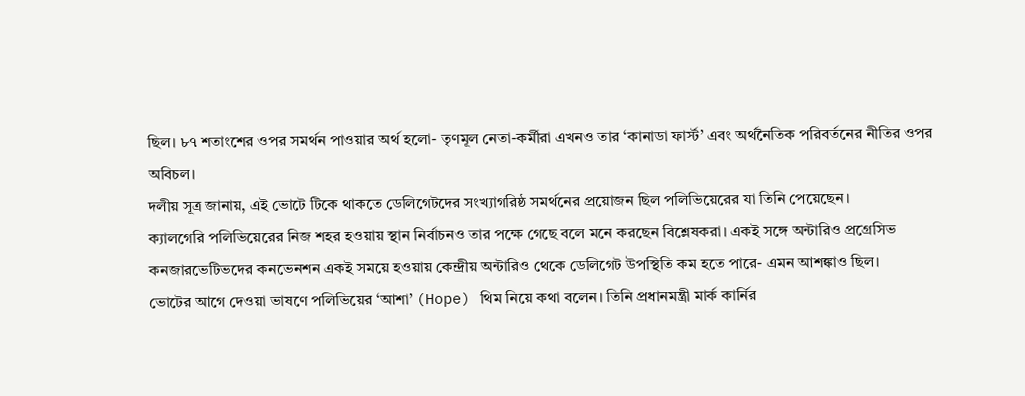ছিল। ৮৭ শতাংশের ওপর সমর্থন পাওয়ার অর্থ হলো- তৃণমূল নেতা-কর্মীরা এখনও তার ‘কানাডা ফার্স্ট’ এবং অর্থনৈতিক পরিবর্তনের নীতির ওপর অবিচল।
দলীয় সূত্র জানায়, এই ভোটে টিকে থাকতে ডেলিগেটদের সংখ্যাগরিষ্ঠ সমর্থনের প্রয়োজন ছিল পলিভিয়েরের যা তিনি পেয়েছেন।
ক্যালগেরি পলিভিয়েরের নিজ শহর হওয়ায় স্থান নির্বাচনও তার পক্ষে গেছে বলে মনে করছেন বিশ্লেষকরা। একই সঙ্গে অন্টারিও প্রগ্রেসিভ কনজারভেটিভদের কনভেনশন একই সময়ে হওয়ায় কেন্দ্রীয় অন্টারিও থেকে ডেলিগেট উপস্থিতি কম হতে পারে- এমন আশঙ্কাও ছিল।
ভোটের আগে দেওয়া ভাষণে পলিভিয়ের ‘আশা’ (Hope) থিম নিয়ে কথা বলেন। তিনি প্রধানমন্ত্রী মার্ক কার্নির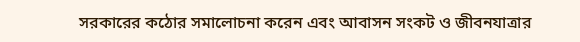সরকারের কঠোর সমালোচনা করেন এবং আবাসন সংকট ও জীবনযাত্রার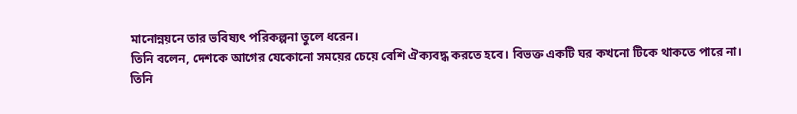মানোন্নয়নে তার ভবিষ্যৎ পরিকল্পনা তুলে ধরেন।
তিনি বলেন, দেশকে আগের যেকোনো সময়ের চেয়ে বেশি ঐক্যবদ্ধ করতে হবে। বিভক্ত একটি ঘর কখনো টিকে থাকতে পারে না।
তিনি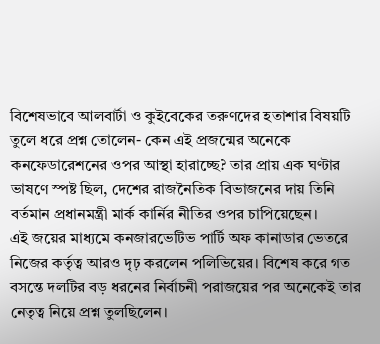বিশেষভাবে আলবার্টা ও কুইবেকের তরুণদের হতাশার বিষয়টি তুলে ধরে প্রশ্ন তোলেন- কেন এই প্রজন্মের অনেকে কনফেডারেশনের ওপর আস্থা হারাচ্ছে? তার প্রায় এক ঘণ্টার ভাষণে স্পষ্ট ছিল, দেশের রাজনৈতিক বিভাজনের দায় তিনি বর্তমান প্রধানমন্ত্রী মার্ক কার্নির নীতির ওপর চাপিয়েছেন।
এই জয়ের মাধ্যমে কনজারভেটিভ পার্টি অফ কানাডার ভেতরে নিজের কর্তৃত্ব আরও দৃঢ় করলেন পলিভিয়ের। বিশেষ করে গত বসন্তে দলটির বড় ধরনের নির্বাচনী পরাজয়ের পর অনেকেই তার নেতৃত্ব নিয়ে প্রশ্ন তুলছিলেন।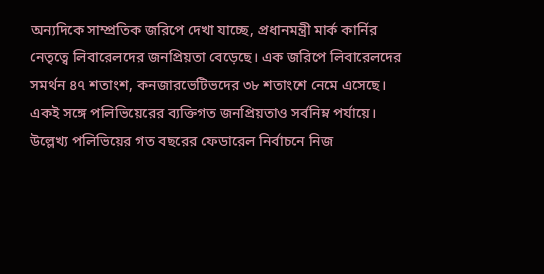অন্যদিকে সাম্প্রতিক জরিপে দেখা যাচ্ছে, প্রধানমন্ত্রী মার্ক কার্নির নেতৃত্বে লিবারেলদের জনপ্রিয়তা বেড়েছে। এক জরিপে লিবারেলদের সমর্থন ৪৭ শতাংশ, কনজারভেটিভদের ৩৮ শতাংশে নেমে এসেছে। একই সঙ্গে পলিভিয়েরের ব্যক্তিগত জনপ্রিয়তাও সর্বনিম্ন পর্যায়ে।
উল্লেখ্য পলিভিয়ের গত বছরের ফেডারেল নির্বাচনে নিজ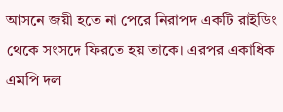আসনে জয়ী হতে না পেরে নিরাপদ একটি রাইডিং থেকে সংসদে ফিরতে হয় তাকে। এরপর একাধিক এমপি দল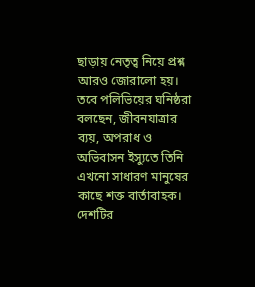ছাড়ায় নেতৃত্ব নিয়ে প্রশ্ন আরও জোরালো হয়।
তবে পলিভিয়ের ঘনিষ্ঠরা বলছেন, জীবনযাত্রার ব্যয়, অপরাধ ও অভিবাসন ইস্যুতে তিনি এখনো সাধারণ মানুষের কাছে শক্ত বার্তাবাহক।
দেশটির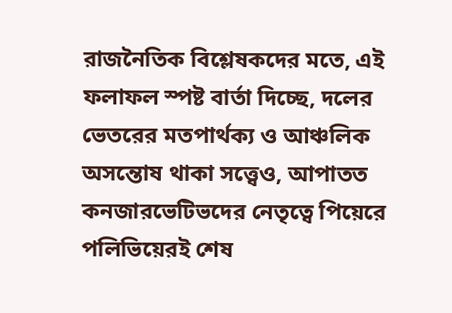রাজনৈতিক বিশ্লেষকদের মতে, এই ফলাফল স্পষ্ট বার্তা দিচ্ছে, দলের ভেতরের মতপার্থক্য ও আঞ্চলিক অসন্তোষ থাকা সত্ত্বেও, আপাতত কনজারভেটিভদের নেতৃত্বে পিয়েরে পলিভিয়েরই শেষ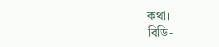কথা।
বিডি-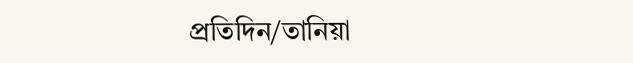প্রতিদিন/তানিয়া